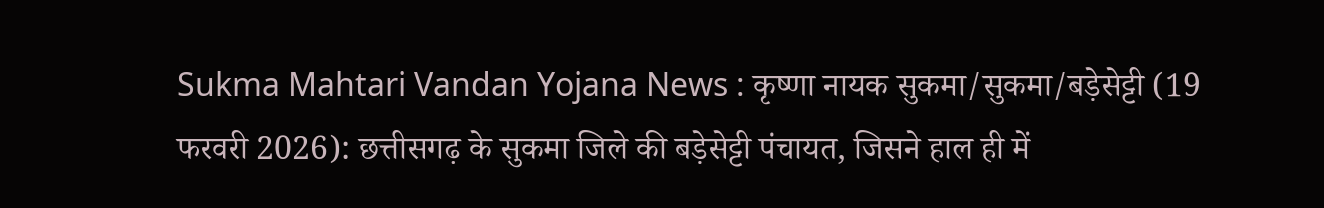Sukma Mahtari Vandan Yojana News : कृष्णा नायक सुकमा/सुकमा/बड़ेसेट्टी (19 फरवरी 2026): छत्तीसगढ़ के सुकमा जिले की बड़ेसेट्टी पंचायत, जिसने हाल ही में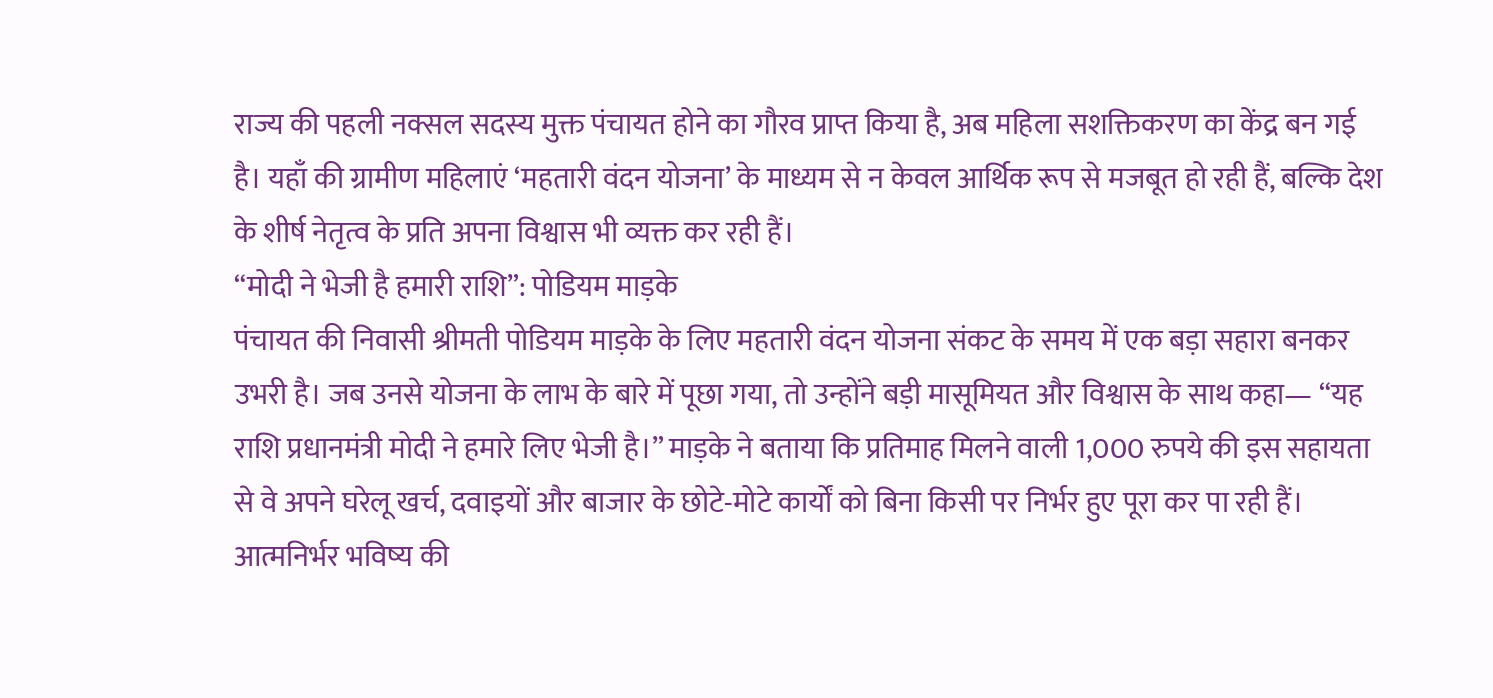राज्य की पहली नक्सल सदस्य मुक्त पंचायत होने का गौरव प्राप्त किया है, अब महिला सशक्तिकरण का केंद्र बन गई है। यहाँ की ग्रामीण महिलाएं ‘महतारी वंदन योजना’ के माध्यम से न केवल आर्थिक रूप से मजबूत हो रही हैं, बल्कि देश के शीर्ष नेतृत्व के प्रति अपना विश्वास भी व्यक्त कर रही हैं।
“मोदी ने भेजी है हमारी राशि”: पोडियम माड़के
पंचायत की निवासी श्रीमती पोडियम माड़के के लिए महतारी वंदन योजना संकट के समय में एक बड़ा सहारा बनकर उभरी है। जब उनसे योजना के लाभ के बारे में पूछा गया, तो उन्होंने बड़ी मासूमियत और विश्वास के साथ कहा— “यह राशि प्रधानमंत्री मोदी ने हमारे लिए भेजी है।” माड़के ने बताया कि प्रतिमाह मिलने वाली 1,000 रुपये की इस सहायता से वे अपने घरेलू खर्च, दवाइयों और बाजार के छोटे-मोटे कार्यों को बिना किसी पर निर्भर हुए पूरा कर पा रही हैं।
आत्मनिर्भर भविष्य की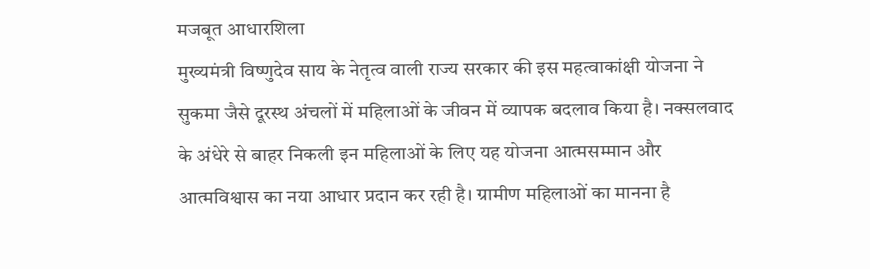मजबूत आधारशिला
मुख्यमंत्री विष्णुदेव साय के नेतृत्व वाली राज्य सरकार की इस महत्वाकांक्षी योजना ने सुकमा जैसे दूरस्थ अंचलों में महिलाओं के जीवन में व्यापक बदलाव किया है। नक्सलवाद के अंधेरे से बाहर निकली इन महिलाओं के लिए यह योजना आत्मसम्मान और आत्मविश्वास का नया आधार प्रदान कर रही है। ग्रामीण महिलाओं का मानना है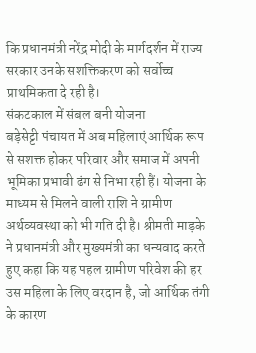कि प्रधानमंत्री नरेंद्र मोदी के मार्गदर्शन में राज्य सरकार उनके सशक्तिकरण को सर्वोच्च प्राथमिकता दे रही है।
संकटकाल में संबल बनी योजना
बड़ेसेट्टी पंचायत में अब महिलाएं आर्थिक रूप से सशक्त होकर परिवार और समाज में अपनी भूमिका प्रभावी ढंग से निभा रही हैं। योजना के माध्यम से मिलने वाली राशि ने ग्रामीण अर्थव्यवस्था को भी गति दी है। श्रीमती माड़के ने प्रधानमंत्री और मुख्यमंत्री का धन्यवाद करते हुए कहा कि यह पहल ग्रामीण परिवेश की हर उस महिला के लिए वरदान है, जो आर्थिक तंगी के कारण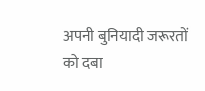अपनी बुनियादी जरूरतों को दबा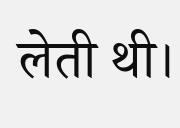लेती थी।